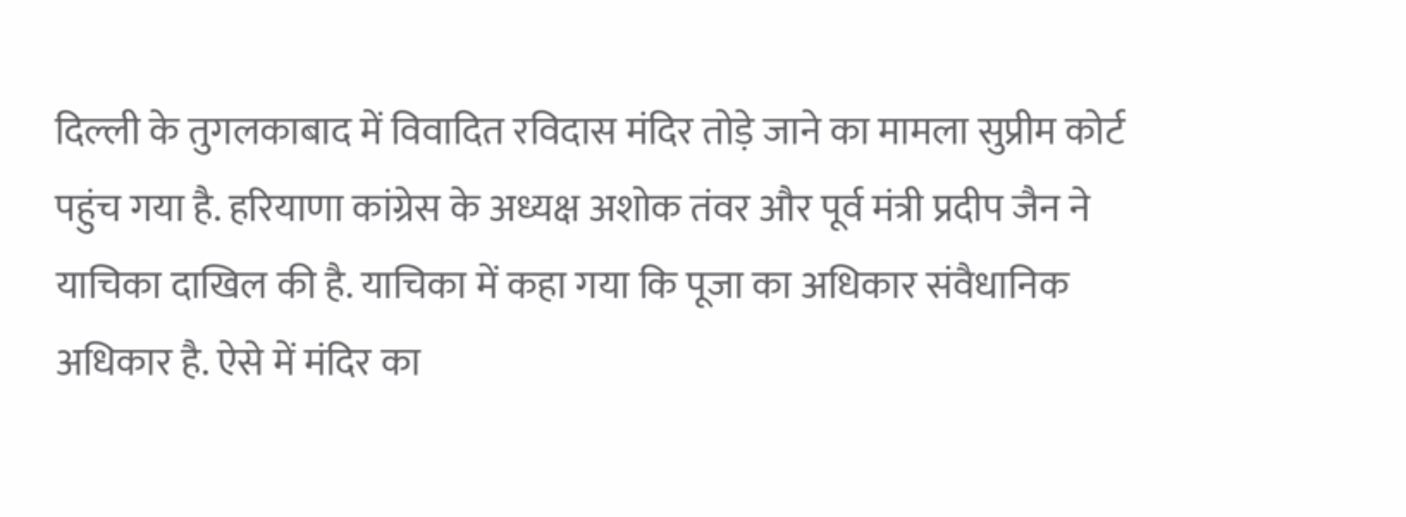दिल्ली के तुगलकाबाद में विवादित रविदास मंदिर तोड़े जाने का मामला सुप्रीम कोर्ट पहुंच गया है. हरियाणा कांग्रेस के अध्यक्ष अशोक तंवर और पूर्व मंत्री प्रदीप जैन ने याचिका दाखिल की है. याचिका में कहा गया कि पूजा का अधिकार संवैधानिक अधिकार है. ऐसे में मंदिर का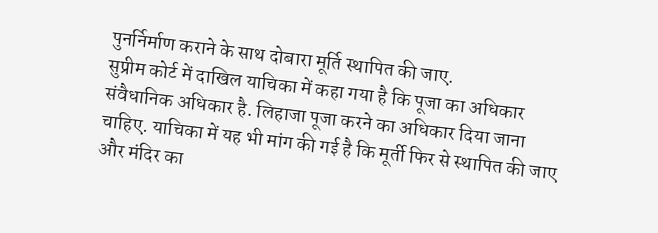पुनर्निर्माण कराने के साथ दोबारा मूर्ति स्थापित की जाए.
सुप्रीम कोर्ट में दाखिल याचिका में कहा गया है कि पूजा का अधिकार संवैधानिक अधिकार है. लिहाजा पूजा करने का अधिकार दिया जाना चाहिए. याचिका में यह भी मांग की गई है कि मूर्ती फिर से स्थापित की जाए और मंदिर का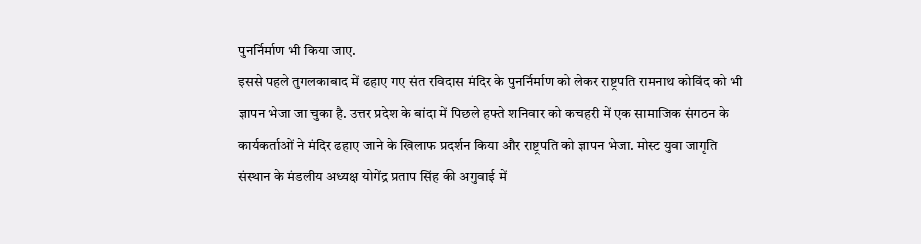पुनर्निर्माण भी किया जाए.
इससे पहले तुगलकाबाद में ढहाए गए संत रविदास मंदिर के पुनर्निर्माण को लेकर राष्ट्रपति रामनाथ कोविंद को भी ज्ञापन भेजा जा चुका है. उत्तर प्रदेश के बांदा में पिछले हफ्ते शनिवार को कचहरी में एक सामाजिक संगठन के कार्यकर्ताओं ने मंदिर ढहाए जाने के खिलाफ प्रदर्शन किया और राष्ट्रपति को ज्ञापन भेजा. मोस्ट युवा जागृति संस्थान के मंडलीय अध्यक्ष योगेंद्र प्रताप सिंह की अगुवाई में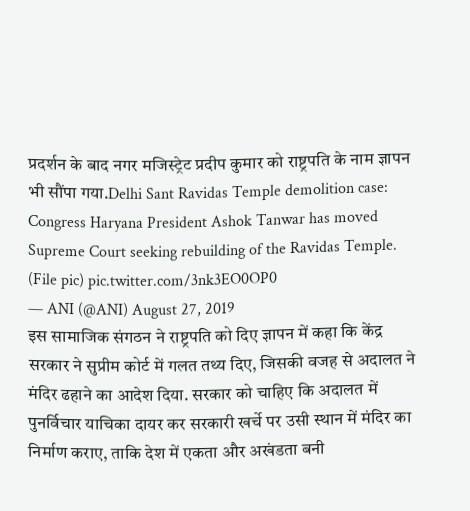प्रदर्शन के बाद नगर मजिस्ट्रेट प्रदीप कुमार को राष्ट्रपति के नाम ज्ञापन भी सौंपा गया.Delhi Sant Ravidas Temple demolition case: Congress Haryana President Ashok Tanwar has moved Supreme Court seeking rebuilding of the Ravidas Temple. (File pic) pic.twitter.com/3nk3EO0OP0
— ANI (@ANI) August 27, 2019
इस सामाजिक संगठन ने राष्ट्रपति को दिए ज्ञापन में कहा कि केंद्र सरकार ने सुप्रीम कोर्ट में गलत तथ्य दिए, जिसकी वजह से अदालत ने मंदिर ढहाने का आदेश दिया. सरकार को चाहिए कि अदालत में पुनर्विचार याचिका दायर कर सरकारी खर्चे पर उसी स्थान में मंदिर का निर्माण कराए, ताकि देश में एकता और अखंडता बनी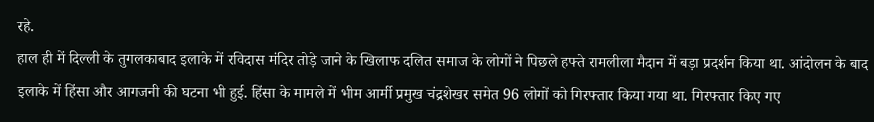रहे.
हाल ही में दिल्ली के तुगलकाबाद इलाके में रविदास मंदिर तोड़े जाने के खिलाफ दलित समाज के लोगों ने पिछले हफ्ते रामलीला मैदान में बड़ा प्रदर्शन किया था. आंदोलन के बाद इलाके में हिंसा और आगजनी की घटना भी हुई. हिंसा के मामले में भीम आर्मी प्रमुख चंद्रशेखर समेत 96 लोगों को गिरफ्तार किया गया था. गिरफ्तार किए गए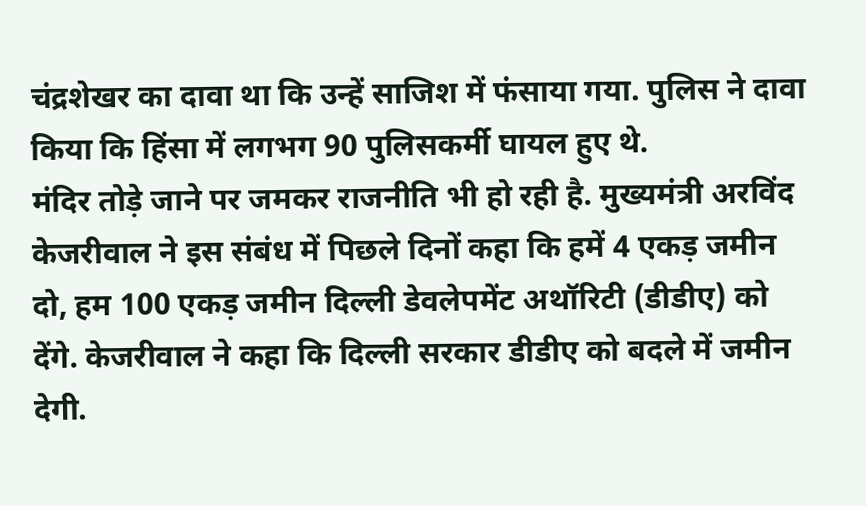चंद्रशेखर का दावा था कि उन्हें साजिश में फंसाया गया. पुलिस ने दावा किया कि हिंसा में लगभग 90 पुलिसकर्मी घायल हुए थे.
मंदिर तोड़े जाने पर जमकर राजनीति भी हो रही है. मुख्यमंत्री अरविंद केजरीवाल ने इस संबंध में पिछले दिनों कहा कि हमें 4 एकड़ जमीन दो, हम 100 एकड़ जमीन दिल्ली डेवलेपमेंट अथॉरिटी (डीडीए) को देंगे. केजरीवाल ने कहा कि दिल्ली सरकार डीडीए को बदले में जमीन देगी.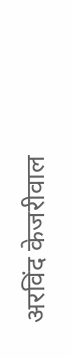अरविंद केजरीवाल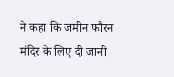ने कहा कि जमीन फौरन मंदिर के लिए दी जानी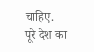चाहिए. पूरे देश का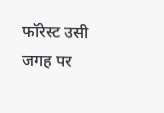फॉरेस्ट उसी जगह पर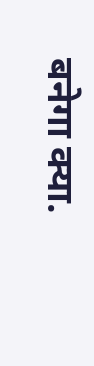बनेगा क्या.